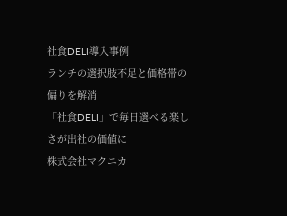社食DELI導入事例
ランチの選択肢不足と価格帯の偏りを解消
「社食DELI」で毎日選べる楽しさが出社の価値に
株式会社マクニカ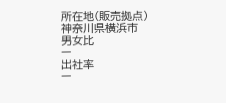所在地(販売拠点)
神奈川県横浜市
男女比
ー
出社率
ー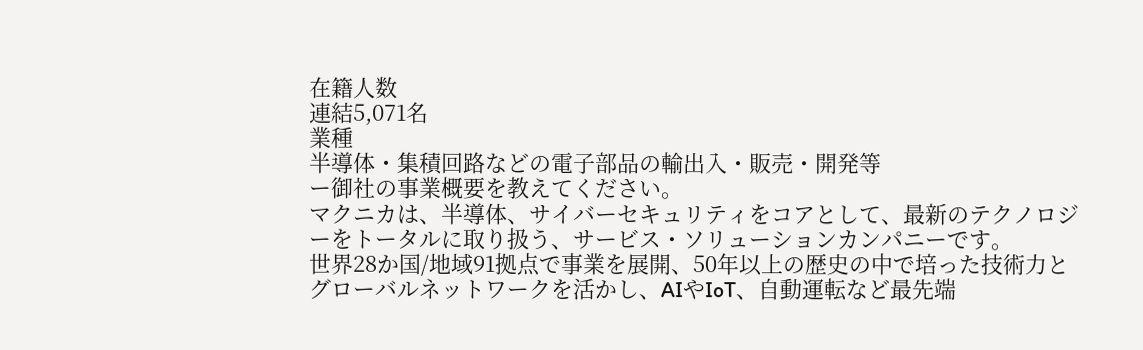在籍人数
連結5,071名
業種
半導体・集積回路などの電子部品の輸出入・販売・開発等
ー御社の事業概要を教えてください。
マクニカは、半導体、サイバーセキュリティをコアとして、最新のテクノロジーをトータルに取り扱う、サービス・ソリューションカンパニーです。
世界28か国/地域91拠点で事業を展開、50年以上の歴史の中で培った技術力とグローバルネットワークを活かし、AIやIoT、自動運転など最先端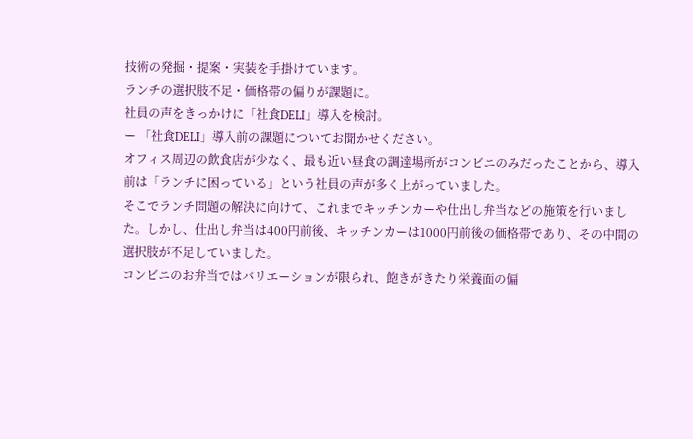技術の発掘・提案・実装を手掛けています。
ランチの選択肢不足・価格帯の偏りが課題に。
社員の声をきっかけに「社食DELI」導入を検討。
ー 「社食DELI」導入前の課題についてお聞かせください。
オフィス周辺の飲食店が少なく、最も近い昼食の調達場所がコンビニのみだったことから、導入前は「ランチに困っている」という社員の声が多く上がっていました。
そこでランチ問題の解決に向けて、これまでキッチンカーや仕出し弁当などの施策を行いました。しかし、仕出し弁当は400円前後、キッチンカーは1000円前後の価格帯であり、その中間の選択肢が不足していました。
コンビニのお弁当ではバリエーションが限られ、飽きがきたり栄養面の偏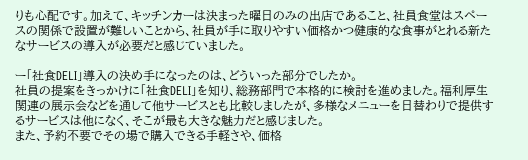りも心配です。加えて、キッチンカーは決まった曜日のみの出店であること、社員食堂はスペースの関係で設置が難しいことから、社員が手に取りやすい価格かつ健康的な食事がとれる新たなサービスの導入が必要だと感じていました。

ー「社食DELI」導入の決め手になったのは、どういった部分でしたか。
社員の提案をきっかけに「社食DELI」を知り、総務部門で本格的に検討を進めました。福利厚生関連の展示会などを通して他サービスとも比較しましたが、多様なメニューを日替わりで提供するサービスは他になく、そこが最も大きな魅力だと感じました。
また、予約不要でその場で購入できる手軽さや、価格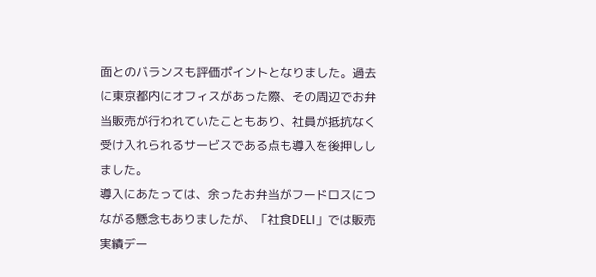面とのバランスも評価ポイントとなりました。過去に東京都内にオフィスがあった際、その周辺でお弁当販売が行われていたこともあり、社員が抵抗なく受け入れられるサービスである点も導入を後押ししました。
導入にあたっては、余ったお弁当がフードロスにつながる懸念もありましたが、「社食DELI」では販売実績デー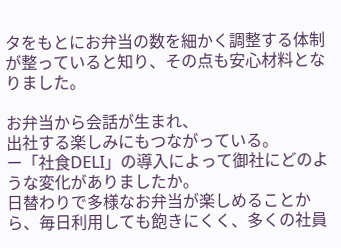タをもとにお弁当の数を細かく調整する体制が整っていると知り、その点も安心材料となりました。

お弁当から会話が生まれ、
出社する楽しみにもつながっている。
ー「社食DELI」の導入によって御社にどのような変化がありましたか。
日替わりで多様なお弁当が楽しめることから、毎日利用しても飽きにくく、多くの社員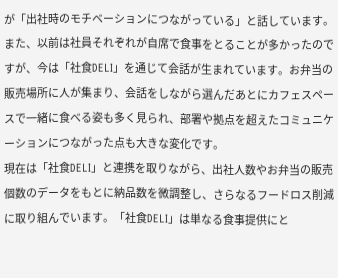が「出社時のモチベーションにつながっている」と話しています。
また、以前は社員それぞれが自席で食事をとることが多かったのですが、今は「社食DELI」を通じて会話が生まれています。お弁当の販売場所に人が集まり、会話をしながら選んだあとにカフェスペースで一緒に食べる姿も多く見られ、部署や拠点を超えたコミュニケーションにつながった点も大きな変化です。
現在は「社食DELI」と連携を取りながら、出社人数やお弁当の販売個数のデータをもとに納品数を微調整し、さらなるフードロス削減に取り組んでいます。「社食DELI」は単なる食事提供にと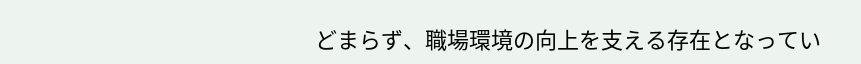どまらず、職場環境の向上を支える存在となってい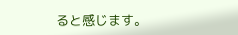ると感じます。